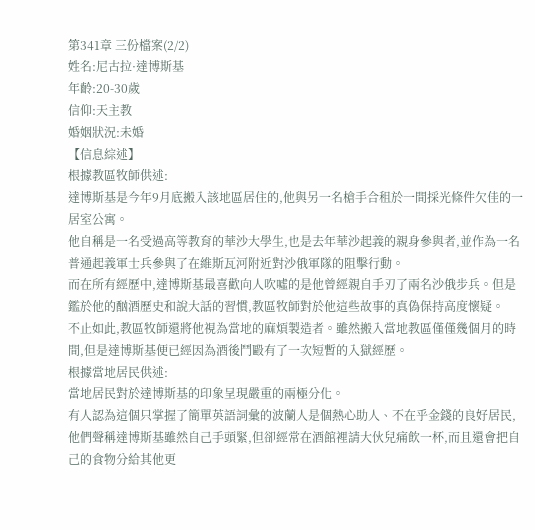第341章 三份檔案(2/2)
姓名:尼古拉·達博斯基
年齡:20-30歲
信仰:天主教
婚姻狀況:未婚
【信息綜述】
根據教區牧師供述:
達博斯基是今年9月底搬入該地區居住的,他與另一名槍手合租於一間採光條件欠佳的一居室公寓。
他自稱是一名受過高等教育的華沙大學生,也是去年華沙起義的親身參與者,並作為一名普通起義軍士兵參與了在維斯瓦河附近對沙俄軍隊的阻擊行動。
而在所有經歷中,達博斯基最喜歡向人吹噓的是他曾經親自手刃了兩名沙俄步兵。但是鑑於他的酗酒歷史和說大話的習慣,教區牧師對於他這些故事的真偽保持高度懷疑。
不止如此,教區牧師還將他視為當地的麻煩製造者。雖然搬入當地教區僅僅幾個月的時間,但是達博斯基便已經因為酒後鬥毆有了一次短暫的入獄經歷。
根據當地居民供述:
當地居民對於達博斯基的印象呈現嚴重的兩極分化。
有人認為這個只掌握了簡單英語詞彙的波蘭人是個熱心助人、不在乎金錢的良好居民,他們聲稱達博斯基雖然自己手頭緊,但卻經常在酒館裡請大伙兒痛飲一杯,而且還會把自己的食物分給其他更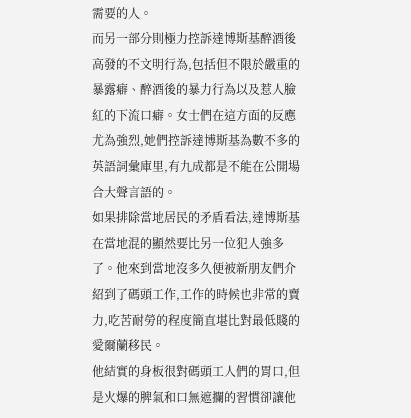需要的人。
而另一部分則極力控訴達博斯基醉酒後高發的不文明行為,包括但不限於嚴重的暴露癖、醉酒後的暴力行為以及惹人臉紅的下流口癖。女士們在這方面的反應尤為強烈,她們控訴達博斯基為數不多的英語詞彙庫里,有九成都是不能在公開場合大聲言語的。
如果排除當地居民的矛盾看法,達博斯基在當地混的顯然要比另一位犯人強多了。他來到當地沒多久便被新朋友們介紹到了碼頭工作,工作的時候也非常的賣力,吃苦耐勞的程度簡直堪比對最低賤的愛爾蘭移民。
他結實的身板很對碼頭工人們的胃口,但是火爆的脾氣和口無遮攔的習慣卻讓他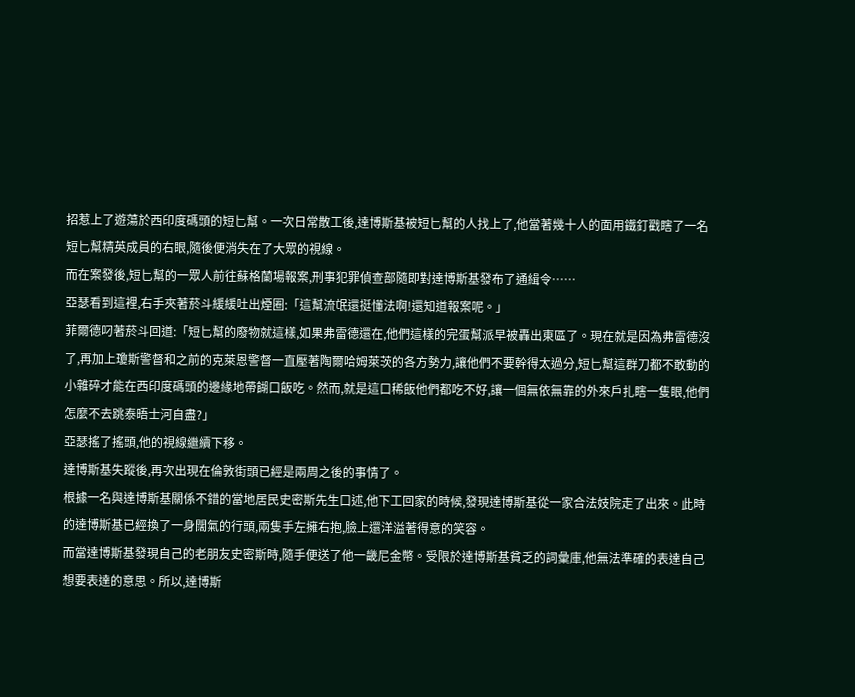招惹上了遊蕩於西印度碼頭的短匕幫。一次日常散工後,達博斯基被短匕幫的人找上了,他當著幾十人的面用鐵釘戳瞎了一名短匕幫精英成員的右眼,隨後便消失在了大眾的視線。
而在案發後,短匕幫的一眾人前往蘇格蘭場報案,刑事犯罪偵查部隨即對達博斯基發布了通緝令……
亞瑟看到這裡,右手夾著菸斗緩緩吐出煙圈:「這幫流氓還挺懂法啊!還知道報案呢。」
菲爾德叼著菸斗回道:「短匕幫的廢物就這樣,如果弗雷德還在,他們這樣的完蛋幫派早被轟出東區了。現在就是因為弗雷德沒了,再加上瓊斯警督和之前的克萊恩警督一直壓著陶爾哈姆萊茨的各方勢力,讓他們不要幹得太過分,短匕幫這群刀都不敢動的小雜碎才能在西印度碼頭的邊緣地帶餬口飯吃。然而,就是這口稀飯他們都吃不好,讓一個無依無靠的外來戶扎瞎一隻眼,他們怎麼不去跳泰晤士河自盡?」
亞瑟搖了搖頭,他的視線繼續下移。
達博斯基失蹤後,再次出現在倫敦街頭已經是兩周之後的事情了。
根據一名與達博斯基關係不錯的當地居民史密斯先生口述,他下工回家的時候,發現達博斯基從一家合法妓院走了出來。此時的達博斯基已經換了一身闊氣的行頭,兩隻手左擁右抱,臉上還洋溢著得意的笑容。
而當達博斯基發現自己的老朋友史密斯時,隨手便送了他一畿尼金幣。受限於達博斯基貧乏的詞彙庫,他無法準確的表達自己想要表達的意思。所以,達博斯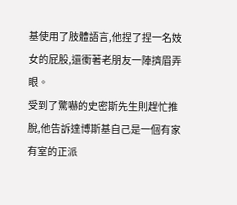基使用了肢體語言,他捏了捏一名妓女的屁股,還衝著老朋友一陣擠眉弄眼。
受到了驚嚇的史密斯先生則趕忙推脫,他告訴達博斯基自己是一個有家有室的正派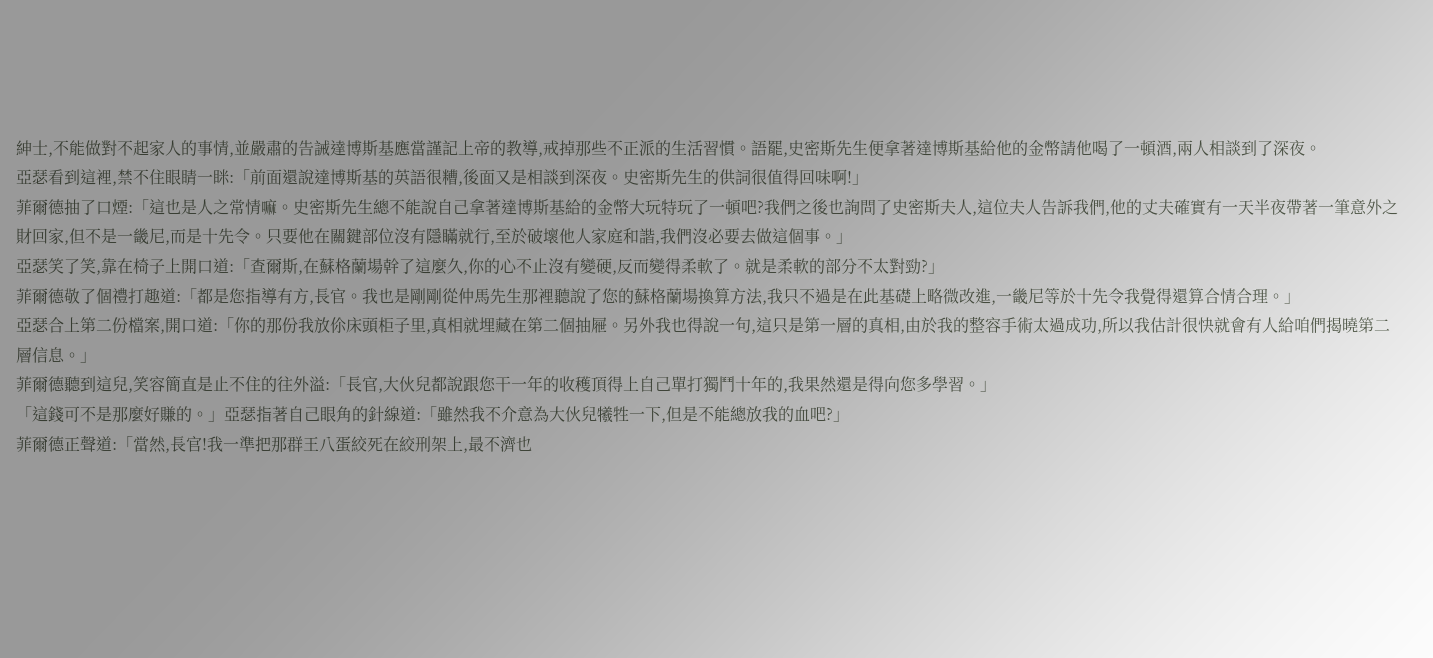紳士,不能做對不起家人的事情,並嚴肅的告誡達博斯基應當謹記上帝的教導,戒掉那些不正派的生活習慣。語罷,史密斯先生便拿著達博斯基給他的金幣請他喝了一頓酒,兩人相談到了深夜。
亞瑟看到這裡,禁不住眼睛一眯:「前面還說達博斯基的英語很糟,後面又是相談到深夜。史密斯先生的供詞很值得回味啊!」
菲爾德抽了口煙:「這也是人之常情嘛。史密斯先生總不能說自己拿著達博斯基給的金幣大玩特玩了一頓吧?我們之後也詢問了史密斯夫人,這位夫人告訴我們,他的丈夫確實有一天半夜帶著一筆意外之財回家,但不是一畿尼,而是十先令。只要他在關鍵部位沒有隱瞞就行,至於破壞他人家庭和諧,我們沒必要去做這個事。」
亞瑟笑了笑,靠在椅子上開口道:「查爾斯,在蘇格蘭場幹了這麼久,你的心不止沒有變硬,反而變得柔軟了。就是柔軟的部分不太對勁?」
菲爾德敬了個禮打趣道:「都是您指導有方,長官。我也是剛剛從仲馬先生那裡聽說了您的蘇格蘭場換算方法,我只不過是在此基礎上略微改進,一畿尼等於十先令我覺得還算合情合理。」
亞瑟合上第二份檔案,開口道:「你的那份我放伱床頭柜子里,真相就埋藏在第二個抽屜。另外我也得說一句,這只是第一層的真相,由於我的整容手術太過成功,所以我估計很快就會有人給咱們揭曉第二層信息。」
菲爾德聽到這兒,笑容簡直是止不住的往外溢:「長官,大伙兒都說跟您干一年的收穫頂得上自己單打獨鬥十年的,我果然還是得向您多學習。」
「這錢可不是那麼好賺的。」亞瑟指著自己眼角的針線道:「雖然我不介意為大伙兒犧牲一下,但是不能總放我的血吧?」
菲爾德正聲道:「當然,長官!我一準把那群王八蛋絞死在絞刑架上,最不濟也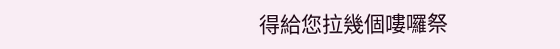得給您拉幾個嘍囉祭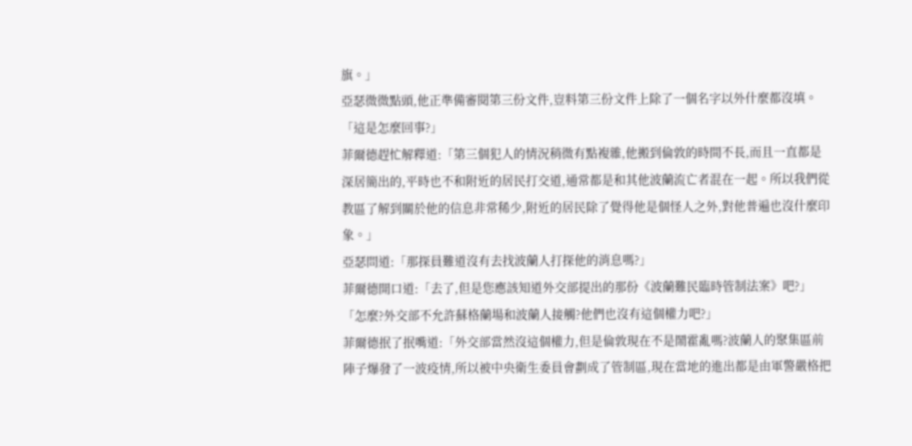旗。」
亞瑟微微點頭,他正準備審閱第三份文件,豈料第三份文件上除了一個名字以外什麼都沒填。
「這是怎麼回事?」
菲爾德趕忙解釋道:「第三個犯人的情況稍微有點複雜,他搬到倫敦的時間不長,而且一直都是深居簡出的,平時也不和附近的居民打交道,通常都是和其他波蘭流亡者混在一起。所以我們從教區了解到關於他的信息非常稀少,附近的居民除了覺得他是個怪人之外,對他普遍也沒什麼印象。」
亞瑟問道:「那探員難道沒有去找波蘭人打探他的消息嗎?」
菲爾德開口道:「去了,但是您應該知道外交部提出的那份《波蘭難民臨時管制法案》吧?」
「怎麼?外交部不允許蘇格蘭場和波蘭人接觸?他們也沒有這個權力吧?」
菲爾德抿了抿嘴道:「外交部當然沒這個權力,但是倫敦現在不是鬧霍亂嗎?波蘭人的聚集區前陣子爆發了一波疫情,所以被中央衛生委員會劃成了管制區,現在當地的進出都是由軍警嚴格把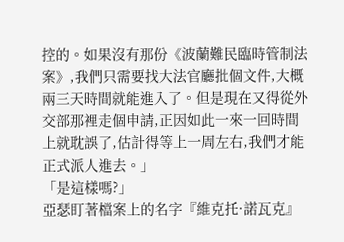控的。如果沒有那份《波蘭難民臨時管制法案》,我們只需要找大法官廳批個文件,大概兩三天時間就能進入了。但是現在又得從外交部那裡走個申請,正因如此一來一回時間上就耽誤了,估計得等上一周左右,我們才能正式派人進去。」
「是這樣嗎?」
亞瑟盯著檔案上的名字『維克托·諾瓦克』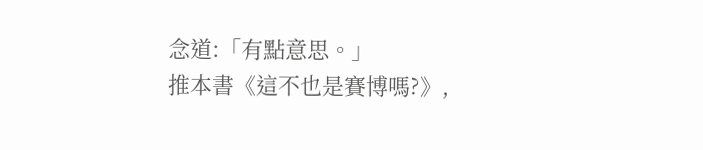念道:「有點意思。」
推本書《這不也是賽博嗎?》,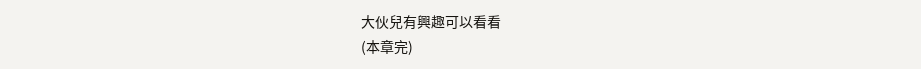大伙兒有興趣可以看看
(本章完)